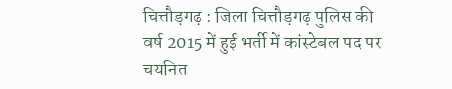चित्तौड़गढ़ : जिला चित्तौड़गढ़ पुलिस की वर्ष 2015 में हुई भर्ती में कांस्टेबल पद पर चयनित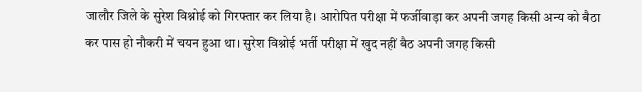जालौर जिले के सुरेश विश्नोई को गिरफ्तार कर लिया है। आरोपित परीक्षा में फर्जीवाड़ा कर अपनी जगह किसी अन्य को बैठा कर पास हो नौकरी में चयन हुआ था। सुरेश विश्नोई भर्ती परीक्षा में खुद नहीं बैठ अपनी जगह किसी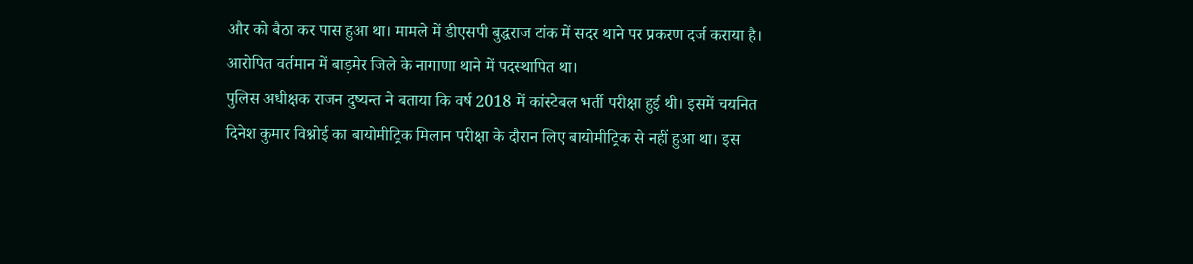और को बैठा कर पास हुआ था। मामले में डीएसपी बुद्धराज टांक में सदर थाने पर प्रकरण दर्ज कराया है। आरोपित वर्तमान में बाड़मेर जिले के नागाणा थाने में पदस्थापित था।
पुलिस अधीक्षक राजन दुष्यन्त ने बताया कि वर्ष 2018 में कांस्टेबल भर्ती परीक्षा हुई थी। इसमें चयनित दिनेश कुमार विश्नोई का बायोमीट्रिक मिलान परीक्षा के दौरान लिए बायोमीट्रिक से नहीं हुआ था। इस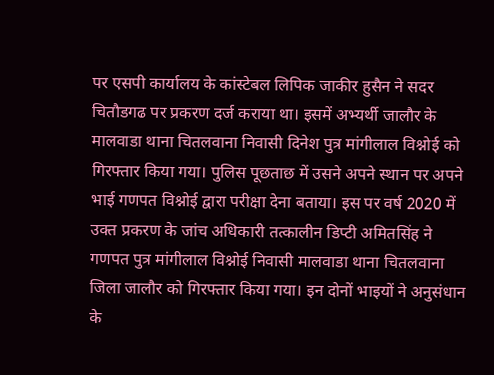पर एसपी कार्यालय के कांस्टेबल लिपिक जाकीर हुसैन ने सदर चितौडगढ पर प्रकरण दर्ज कराया था। इसमें अभ्यर्थी जालौर के मालवाडा थाना चितलवाना निवासी दिनेश पुत्र मांगीलाल विश्नोई को गिरफ्तार किया गया। पुलिस पूछताछ में उसने अपने स्थान पर अपने भाई गणपत विश्नोई द्वारा परीक्षा देना बताया। इस पर वर्ष 2020 में उक्त प्रकरण के जांच अधिकारी तत्कालीन डिप्टी अमितसिंह ने गणपत पुत्र मांगीलाल विश्नोई निवासी मालवाडा थाना चितलवाना जिला जालौर को गिरफ्तार किया गया। इन दोनों भाइयों ने अनुसंधान के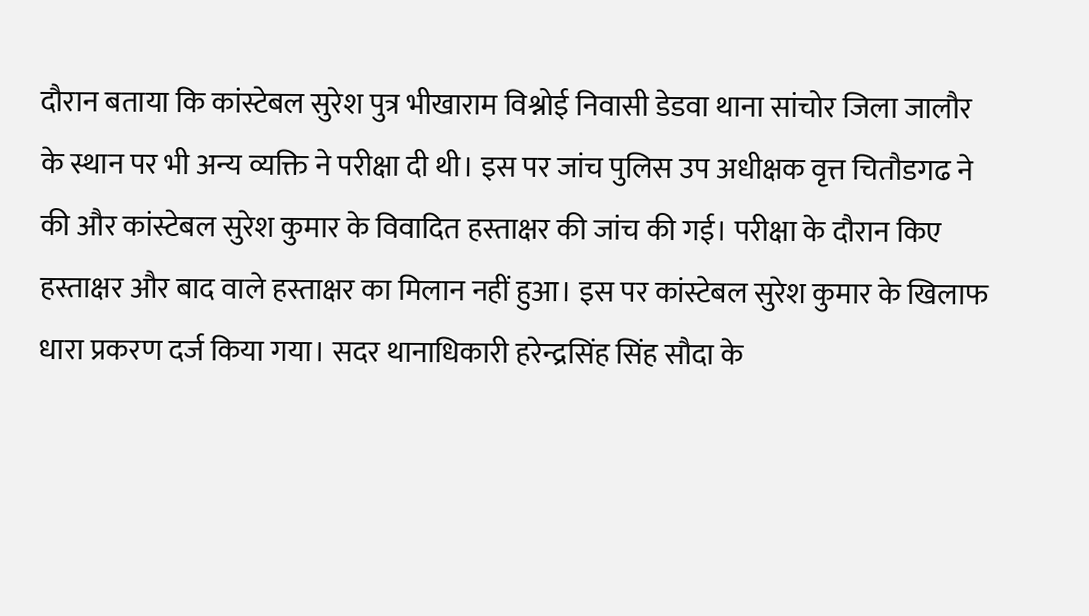दौरान बताया कि कांस्टेबल सुरेश पुत्र भीखाराम विश्नोई निवासी डेडवा थाना सांचोर जिला जालौर के स्थान पर भी अन्य व्यक्ति ने परीक्षा दी थी। इस पर जांच पुलिस उप अधीक्षक वृत्त चितौडगढ ने की और कांस्टेबल सुरेश कुमार के विवादित हस्ताक्षर की जांच की गई। परीक्षा के दौरान किए हस्ताक्षर और बाद वाले हस्ताक्षर का मिलान नहीं हुआ। इस पर कांस्टेबल सुरेश कुमार के खिलाफ धारा प्रकरण दर्ज किया गया। सदर थानाधिकारी हरेन्द्रसिंह सिंह सौदा के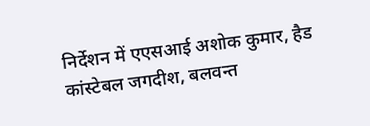निर्देशन में एएसआई अशोक कुमार, हैड कांस्टेबल जगदीश, बलवन्त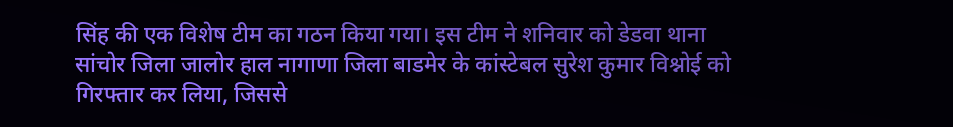सिंह की एक विशेष टीम का गठन किया गया। इस टीम ने शनिवार को डेडवा थाना सांचोर जिला जालोर हाल नागाणा जिला बाडमेर के कांस्टेबल सुरेश कुमार विश्नोई को गिरफ्तार कर लिया, जिससे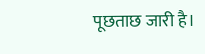पूछताछ जारी है।